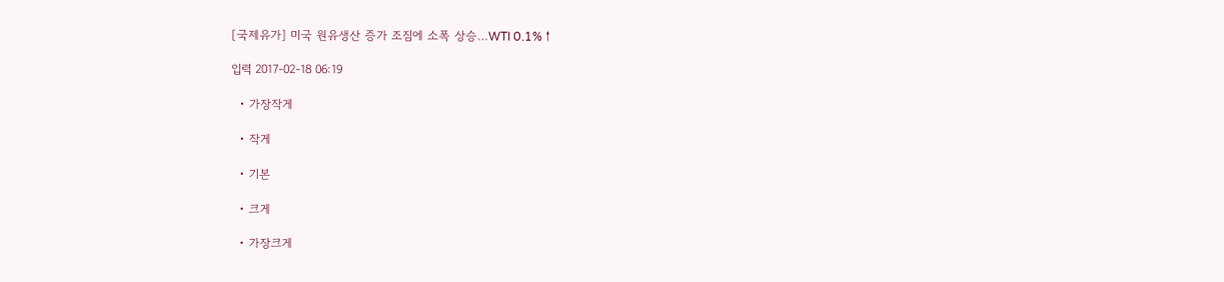[국제유가] 미국 원유생산 증가 조짐에 소폭 상승…WTI 0.1%↑

입력 2017-02-18 06:19

  • 가장작게

  • 작게

  • 기본

  • 크게

  • 가장크게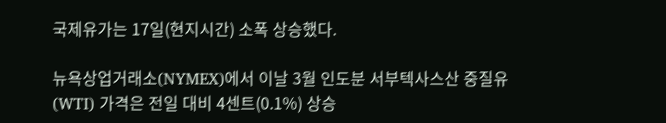국제유가는 17일(현지시간) 소폭 상승했다.

뉴욕상업거래소(NYMEX)에서 이날 3월 인도분 서부텍사스산 중질유(WTI) 가격은 전일 대비 4센트(0.1%) 상승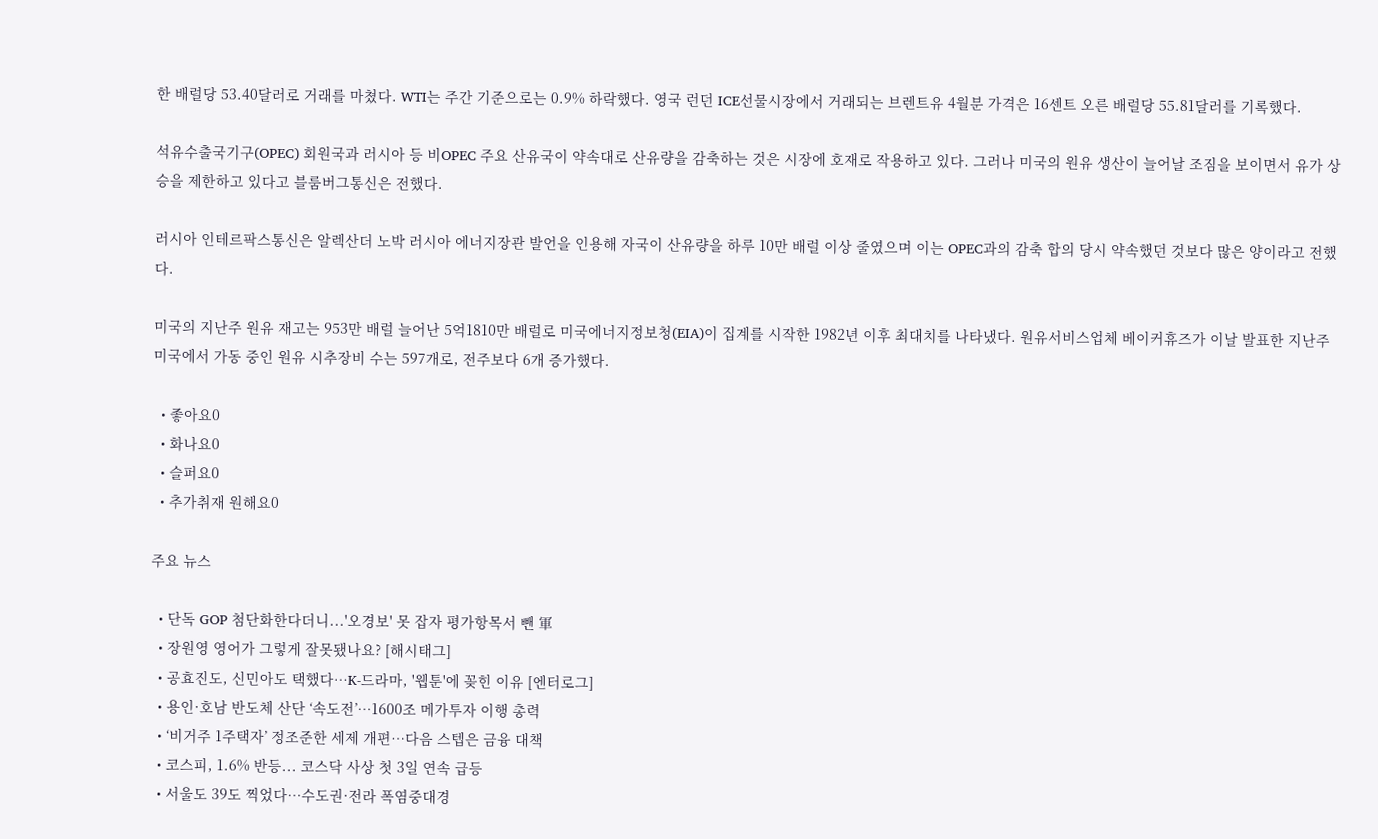한 배럴당 53.40달러로 거래를 마쳤다. WTI는 주간 기준으로는 0.9% 하락했다. 영국 런던 ICE선물시장에서 거래되는 브렌트유 4월분 가격은 16센트 오른 배럴당 55.81달러를 기록했다.

석유수출국기구(OPEC) 회원국과 러시아 등 비OPEC 주요 산유국이 약속대로 산유량을 감축하는 것은 시장에 호재로 작용하고 있다. 그러나 미국의 원유 생산이 늘어날 조짐을 보이면서 유가 상승을 제한하고 있다고 블룸버그통신은 전했다.

러시아 인테르팍스통신은 알렉산더 노박 러시아 에너지장관 발언을 인용해 자국이 산유량을 하루 10만 배럴 이상 줄였으며 이는 OPEC과의 감축 합의 당시 약속했던 것보다 많은 양이라고 전했다.

미국의 지난주 원유 재고는 953만 배럴 늘어난 5억1810만 배럴로 미국에너지정보청(EIA)이 집계를 시작한 1982년 이후 최대치를 나타냈다. 원유서비스업체 베이커휴즈가 이날 발표한 지난주 미국에서 가동 중인 원유 시추장비 수는 597개로, 전주보다 6개 증가했다.

  • 좋아요0
  • 화나요0
  • 슬퍼요0
  • 추가취재 원해요0

주요 뉴스

  • 단독 GOP 첨단화한다더니...'오경보' 못 잡자 평가항목서 뺀 軍
  • 장원영 영어가 그렇게 잘못됐나요? [해시태그]
  • 공효진도, 신민아도 택했다⋯K-드라마, '웹툰'에 꽂힌 이유 [엔터로그]
  • 용인·호남 반도체 산단 ‘속도전’…1600조 메가투자 이행 총력
  • ‘비거주 1주택자’ 정조준한 세제 개편…다음 스텝은 금융 대책
  • 코스피, 1.6% 반등... 코스닥 사상 첫 3일 연속 급등
  • 서울도 39도 찍었다…수도권·전라 폭염중대경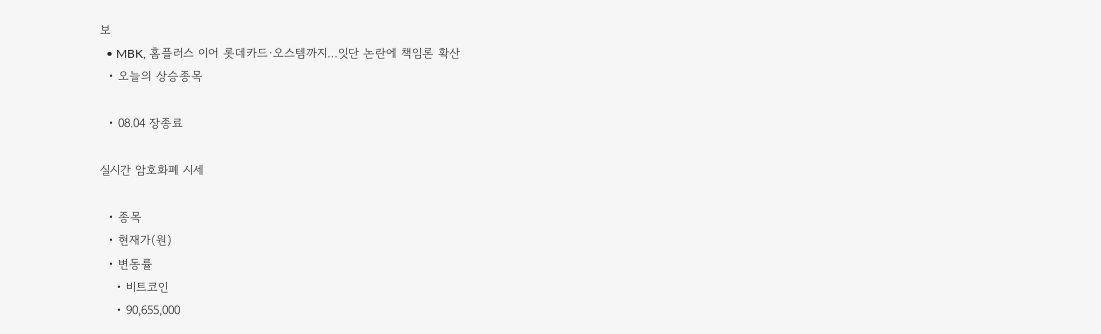보
  • MBK, 홈플러스 이어 롯데카드·오스템까지…잇단 논란에 책임론 확산
  • 오늘의 상승종목

  • 08.04 장종료

실시간 암호화폐 시세

  • 종목
  • 현재가(원)
  • 변동률
    • 비트코인
    • 90,655,000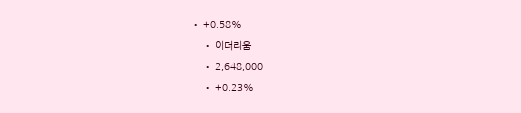• +0.58%
    • 이더리움
    • 2,648,000
    • +0.23%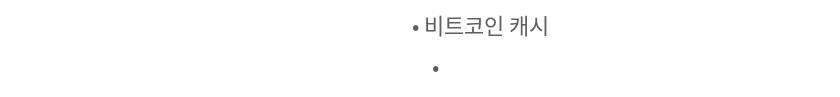• 비트코인 캐시
    •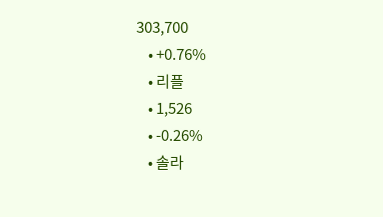303,700
    • +0.76%
    • 리플
    • 1,526
    • -0.26%
    • 솔라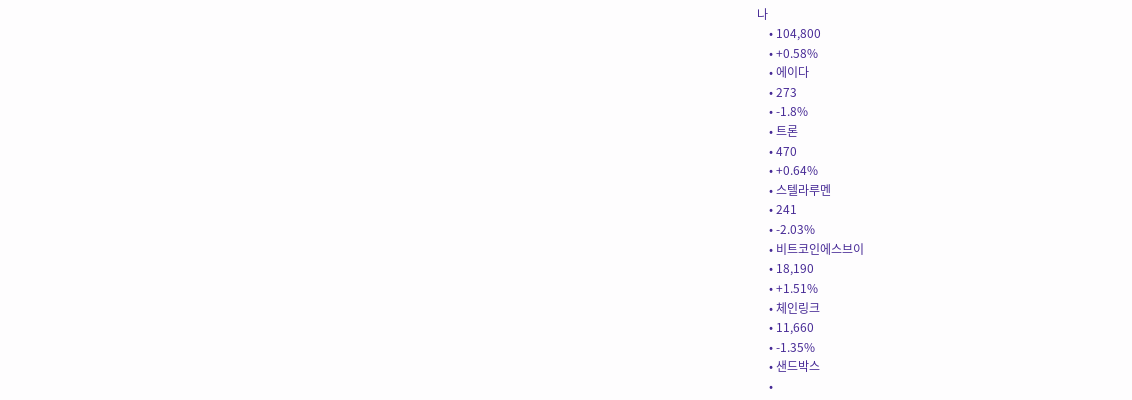나
    • 104,800
    • +0.58%
    • 에이다
    • 273
    • -1.8%
    • 트론
    • 470
    • +0.64%
    • 스텔라루멘
    • 241
    • -2.03%
    • 비트코인에스브이
    • 18,190
    • +1.51%
    • 체인링크
    • 11,660
    • -1.35%
    • 샌드박스
    •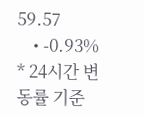59.57
    • -0.93%
* 24시간 변동률 기준